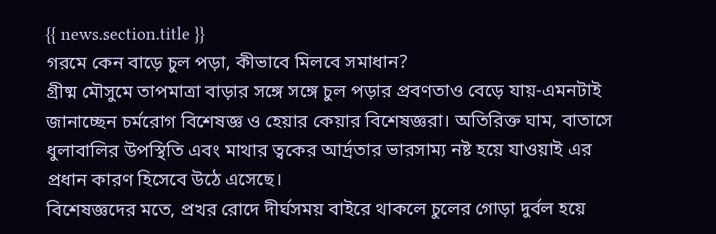{{ news.section.title }}
গরমে কেন বাড়ে চুল পড়া, কীভাবে মিলবে সমাধান?
গ্রীষ্ম মৌসুমে তাপমাত্রা বাড়ার সঙ্গে সঙ্গে চুল পড়ার প্রবণতাও বেড়ে যায়-এমনটাই জানাচ্ছেন চর্মরোগ বিশেষজ্ঞ ও হেয়ার কেয়ার বিশেষজ্ঞরা। অতিরিক্ত ঘাম, বাতাসে ধুলাবালির উপস্থিতি এবং মাথার ত্বকের আর্দ্রতার ভারসাম্য নষ্ট হয়ে যাওয়াই এর প্রধান কারণ হিসেবে উঠে এসেছে।
বিশেষজ্ঞদের মতে, প্রখর রোদে দীর্ঘসময় বাইরে থাকলে চুলের গোড়া দুর্বল হয়ে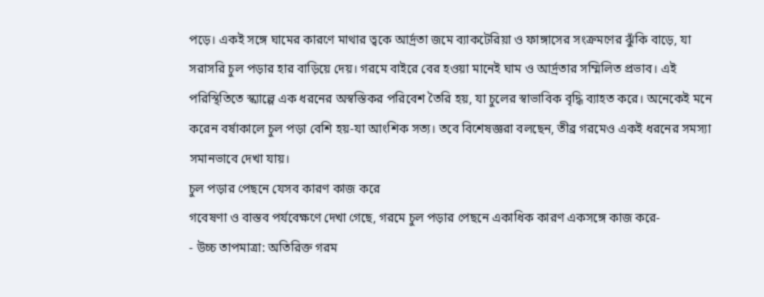পড়ে। একই সঙ্গে ঘামের কারণে মাথার ত্বকে আর্দ্রতা জমে ব্যাকটেরিয়া ও ফাঙ্গাসের সংক্রমণের ঝুঁকি বাড়ে, যা সরাসরি চুল পড়ার হার বাড়িয়ে দেয়। গরমে বাইরে বের হওয়া মানেই ঘাম ও আর্দ্রতার সম্মিলিত প্রভাব। এই পরিস্থিতিতে স্ক্যাল্পে এক ধরনের অস্বস্তিকর পরিবেশ তৈরি হয়, যা চুলের স্বাভাবিক বৃদ্ধি ব্যাহত করে। অনেকেই মনে করেন বর্ষাকালে চুল পড়া বেশি হয়-যা আংশিক সত্য। তবে বিশেষজ্ঞরা বলছেন, তীব্র গরমেও একই ধরনের সমস্যা সমানভাবে দেখা যায়।
চুল পড়ার পেছনে যেসব কারণ কাজ করে
গবেষণা ও বাস্তব পর্যবেক্ষণে দেখা গেছে, গরমে চুল পড়ার পেছনে একাধিক কারণ একসঙ্গে কাজ করে-
- উচ্চ তাপমাত্রা: অতিরিক্ত গরম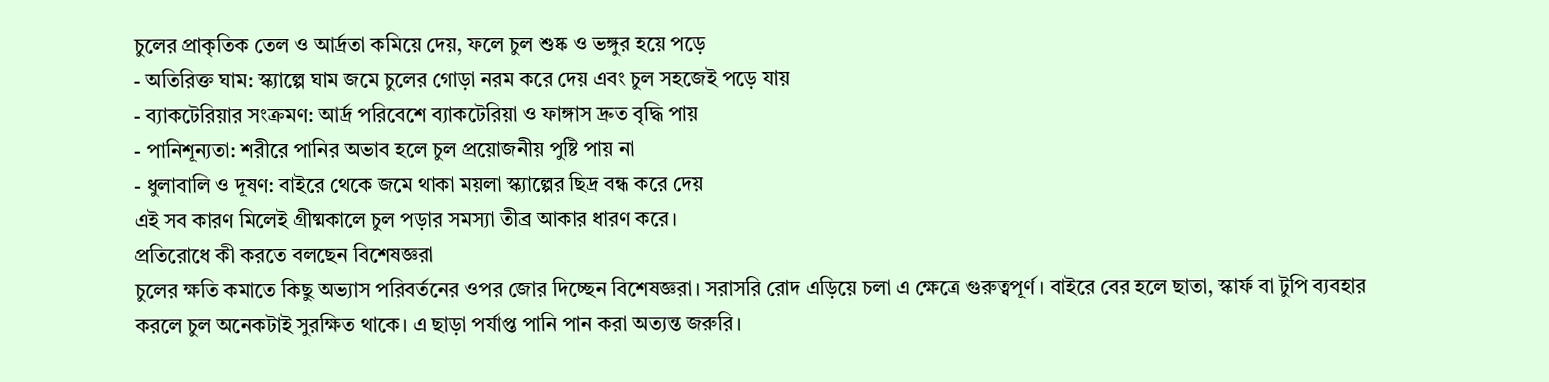চুলের প্রাকৃতিক তেল ও আর্দ্রতা কমিয়ে দেয়, ফলে চুল শুষ্ক ও ভঙ্গুর হয়ে পড়ে
- অতিরিক্ত ঘাম: স্ক্যাল্পে ঘাম জমে চুলের গোড়া নরম করে দেয় এবং চুল সহজেই পড়ে যায়
- ব্যাকটেরিয়ার সংক্রমণ: আর্দ্র পরিবেশে ব্যাকটেরিয়া ও ফাঙ্গাস দ্রুত বৃদ্ধি পায়
- পানিশূন্যতা: শরীরে পানির অভাব হলে চুল প্রয়োজনীয় পুষ্টি পায় না
- ধুলাবালি ও দূষণ: বাইরে থেকে জমে থাকা ময়লা স্ক্যাল্পের ছিদ্র বন্ধ করে দেয়
এই সব কারণ মিলেই গ্রীষ্মকালে চুল পড়ার সমস্যা তীব্র আকার ধারণ করে।
প্রতিরোধে কী করতে বলছেন বিশেষজ্ঞরা
চুলের ক্ষতি কমাতে কিছু অভ্যাস পরিবর্তনের ওপর জোর দিচ্ছেন বিশেষজ্ঞরা। সরাসরি রোদ এড়িয়ে চলা এ ক্ষেত্রে গুরুত্বপূর্ণ। বাইরে বের হলে ছাতা, স্কার্ফ বা টুপি ব্যবহার করলে চুল অনেকটাই সুরক্ষিত থাকে। এ ছাড়া পর্যাপ্ত পানি পান করা অত্যন্ত জরুরি।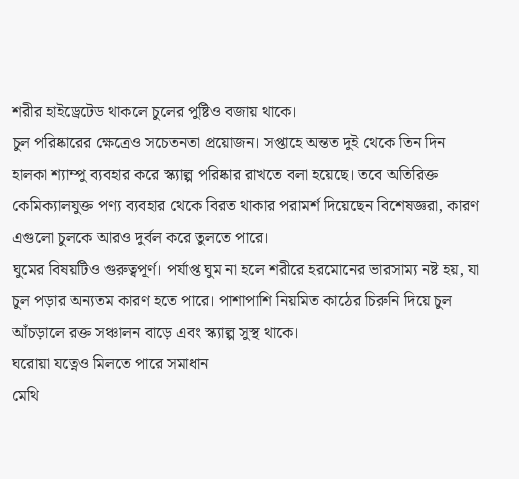শরীর হাইড্রেটেড থাকলে চুলের পুষ্টিও বজায় থাকে।
চুল পরিষ্কারের ক্ষেত্রেও সচেতনতা প্রয়োজন। সপ্তাহে অন্তত দুই থেকে তিন দিন হালকা শ্যাম্পু ব্যবহার করে স্ক্যাল্প পরিষ্কার রাখতে বলা হয়েছে। তবে অতিরিক্ত কেমিক্যালযুক্ত পণ্য ব্যবহার থেকে বিরত থাকার পরামর্শ দিয়েছেন বিশেষজ্ঞরা, কারণ এগুলো চুলকে আরও দুর্বল করে তুলতে পারে।
ঘুমের বিষয়টিও গুরুত্বপূর্ণ। পর্যাপ্ত ঘুম না হলে শরীরে হরমোনের ভারসাম্য নষ্ট হয়, যা চুল পড়ার অন্যতম কারণ হতে পারে। পাশাপাশি নিয়মিত কাঠের চিরুনি দিয়ে চুল আঁচড়ালে রক্ত সঞ্চালন বাড়ে এবং স্ক্যাল্প সুস্থ থাকে।
ঘরোয়া যত্নেও মিলতে পারে সমাধান
মেথি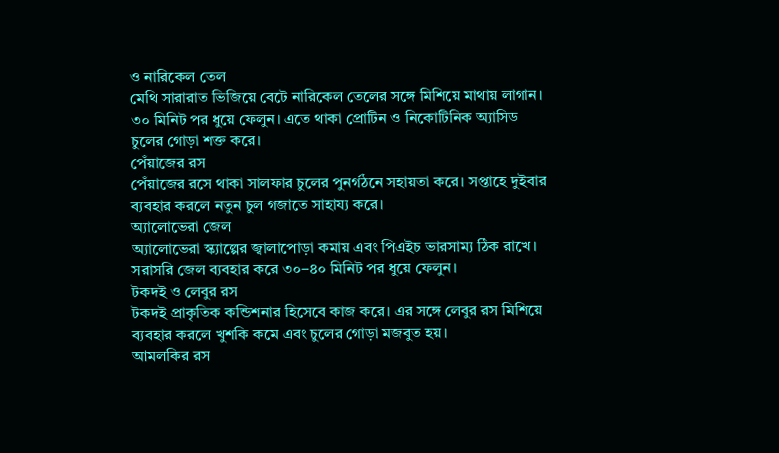ও নারিকেল তেল
মেথি সারারাত ভিজিয়ে বেটে নারিকেল তেলের সঙ্গে মিশিয়ে মাথায় লাগান। ৩০ মিনিট পর ধুয়ে ফেলুন। এতে থাকা প্রোটিন ও নিকোটিনিক অ্যাসিড চুলের গোড়া শক্ত করে।
পেঁয়াজের রস
পেঁয়াজের রসে থাকা সালফার চুলের পুনর্গঠনে সহায়তা করে। সপ্তাহে দুইবার ব্যবহার করলে নতুন চুল গজাতে সাহায্য করে।
অ্যালোভেরা জেল
অ্যালোভেরা স্ক্যাল্পের জ্বালাপোড়া কমায় এবং পিএইচ ভারসাম্য ঠিক রাখে। সরাসরি জেল ব্যবহার করে ৩০–৪০ মিনিট পর ধুয়ে ফেলুন।
টকদই ও লেবুর রস
টকদই প্রাকৃতিক কন্ডিশনার হিসেবে কাজ করে। এর সঙ্গে লেবুর রস মিশিয়ে ব্যবহার করলে খুশকি কমে এবং চুলের গোড়া মজবুত হয়।
আমলকির রস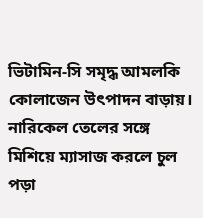ভিটামিন-সি সমৃদ্ধ আমলকি কোলাজেন উৎপাদন বাড়ায়। নারিকেল তেলের সঙ্গে মিশিয়ে ম্যাসাজ করলে চুল পড়া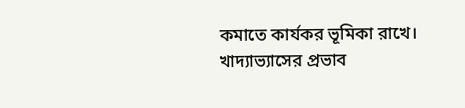কমাতে কার্যকর ভূমিকা রাখে।
খাদ্যাভ্যাসের প্রভাব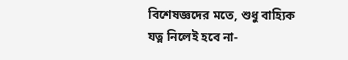বিশেষজ্ঞদের মতে, শুধু বাহ্যিক যত্ন নিলেই হবে না-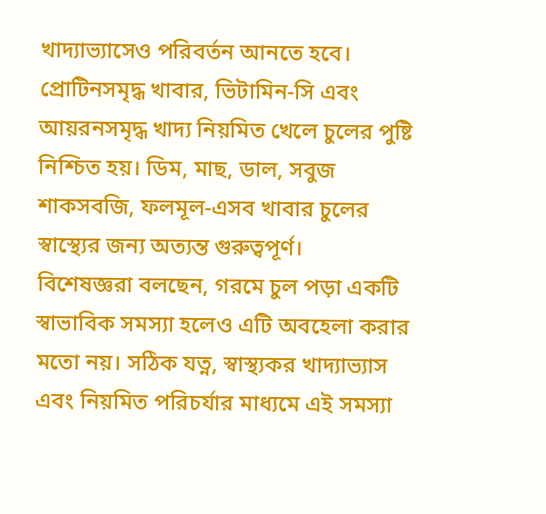খাদ্যাভ্যাসেও পরিবর্তন আনতে হবে। প্রোটিনসমৃদ্ধ খাবার, ভিটামিন-সি এবং আয়রনসমৃদ্ধ খাদ্য নিয়মিত খেলে চুলের পুষ্টি নিশ্চিত হয়। ডিম, মাছ, ডাল, সবুজ শাকসবজি, ফলমূল-এসব খাবার চুলের স্বাস্থ্যের জন্য অত্যন্ত গুরুত্বপূর্ণ।
বিশেষজ্ঞরা বলছেন, গরমে চুল পড়া একটি স্বাভাবিক সমস্যা হলেও এটি অবহেলা করার মতো নয়। সঠিক যত্ন, স্বাস্থ্যকর খাদ্যাভ্যাস এবং নিয়মিত পরিচর্যার মাধ্যমে এই সমস্যা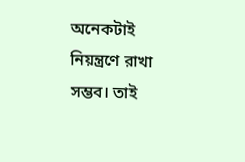অনেকটাই নিয়ন্ত্রণে রাখা সম্ভব। তাই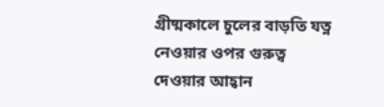গ্রীষ্মকালে চুলের বাড়তি যত্ন নেওয়ার ওপর গুরুত্ব দেওয়ার আহ্বান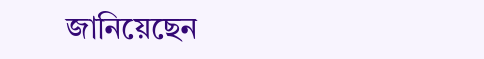জানিয়েছেন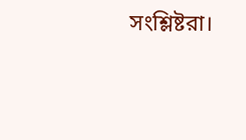সংশ্লিষ্টরা।